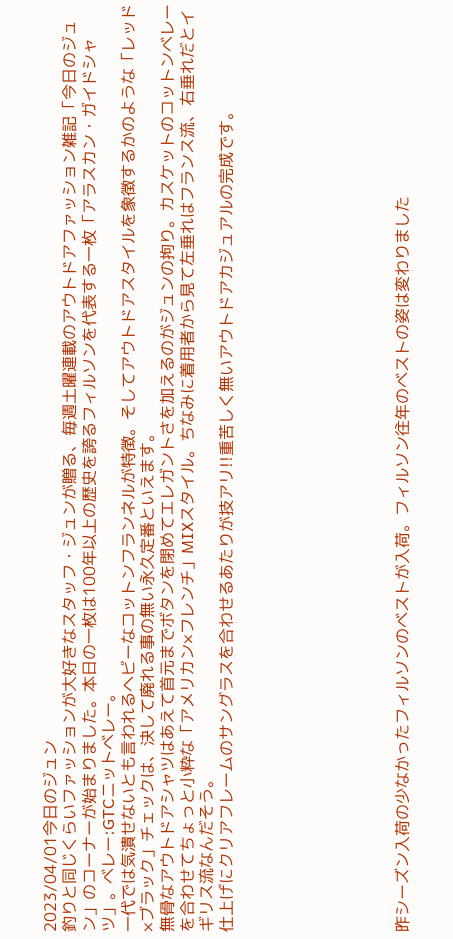2023/04/01今日のジュン
釣りと同じくらいファッションが大好きなスタッフ・ジュンが贈る、毎週土曜連載のアウトドアファッション雑記「今日のジュン」のコーナーが始まりました。本日の一枚は100年以上の歴史を誇るフィルソンを代表する一枚「アラスカン・ガイドシャツ」。ベレー:GTCニットベレー。
一代では気潰せないとも言われるヘビーなコットンフランネルが特徴。そしてアウトドアスタイルを象徴するかのような「レッド×ブラック」チェックは、決して廃れる事の無い永久定番といえます。
無骨なアウトドアシャツはあえて首元までボタンを閉めてエレガントさを加えるのがジュンの拘り。カスケットのコットンベレーを合わせてちょっと小粋な「アメリカン×フレンチ」MIXスタイル。ちなみに着用者から見て左垂れはフランス流、右垂れだとイギリス流なんだそう。
仕上げにクリアフレームのサングラスを合わせるあたりが技アリ!!重苦しく無いアウトドアカジュアルの完成です。








昨シーズン入荷の少なかったフィルソンのベストが入荷。フィルソン往年のベストの姿は変わりました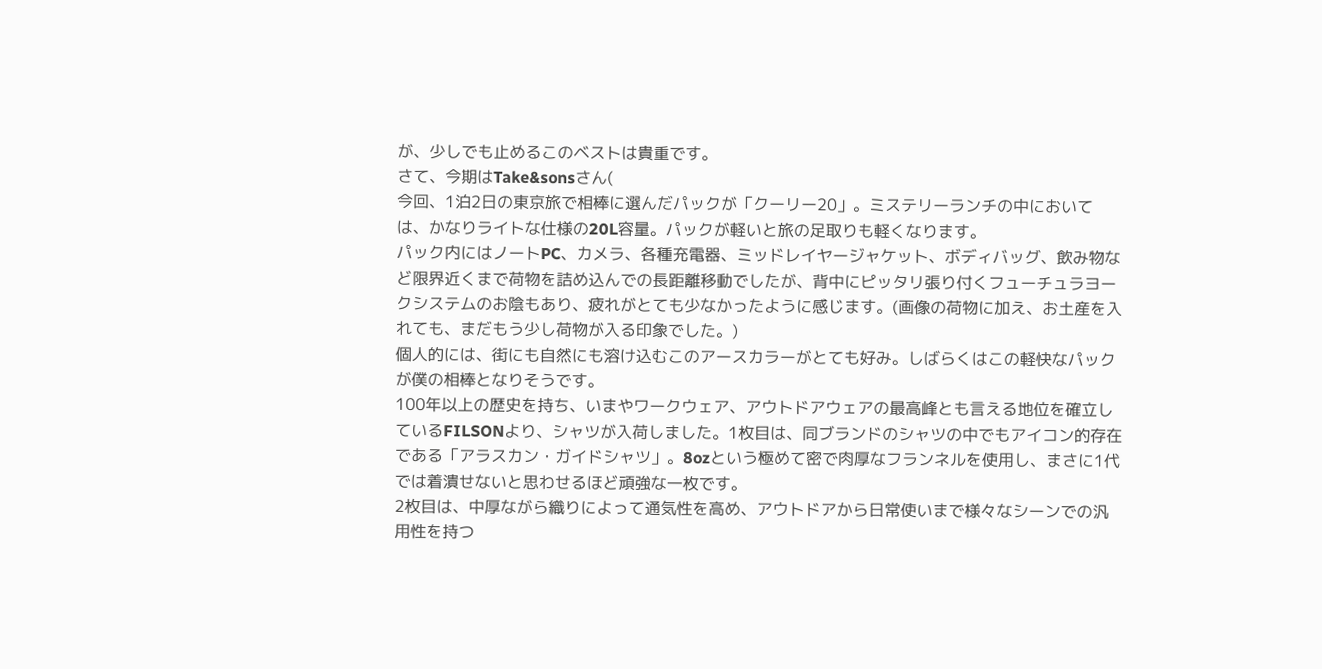が、少しでも止めるこのベストは貴重です。
さて、今期はTake&sonsさん(
今回、1泊2日の東京旅で相棒に選んだパックが「クーリー20」。ミステリーランチの中においては、かなりライトな仕様の20L容量。パックが軽いと旅の足取りも軽くなります。
パック内にはノートPC、カメラ、各種充電器、ミッドレイヤージャケット、ボディバッグ、飲み物など限界近くまで荷物を詰め込んでの長距離移動でしたが、背中にピッタリ張り付くフューチュラヨークシステムのお陰もあり、疲れがとても少なかったように感じます。(画像の荷物に加え、お土産を入れても、まだもう少し荷物が入る印象でした。)
個人的には、街にも自然にも溶け込むこのアースカラーがとても好み。しばらくはこの軽快なパックが僕の相棒となりそうです。
100年以上の歴史を持ち、いまやワークウェア、アウトドアウェアの最高峰とも言える地位を確立しているFILSONより、シャツが入荷しました。1枚目は、同ブランドのシャツの中でもアイコン的存在である「アラスカン・ガイドシャツ」。8ozという極めて密で肉厚なフランネルを使用し、まさに1代では着潰せないと思わせるほど頑強な一枚です。
2枚目は、中厚ながら織りによって通気性を高め、アウトドアから日常使いまで様々なシーンでの汎用性を持つ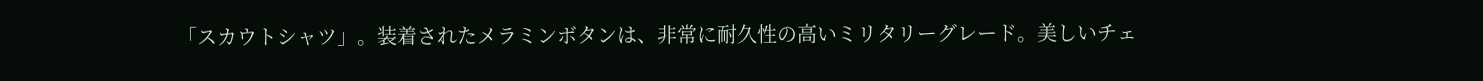「スカウトシャツ」。装着されたメラミンボタンは、非常に耐久性の高いミリタリーグレード。美しいチェ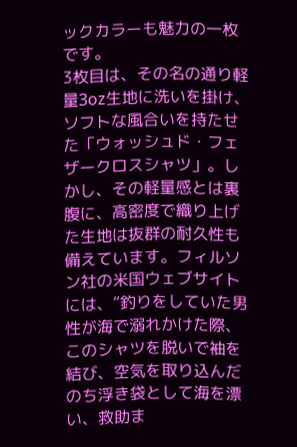ックカラーも魅力の一枚です。
3枚目は、その名の通り軽量3oz生地に洗いを掛け、ソフトな風合いを持たせた「ウォッシュド・フェザークロスシャツ」。しかし、その軽量感とは裏腹に、高密度で織り上げた生地は抜群の耐久性も備えています。フィルソン社の米国ウェブサイトには、”釣りをしていた男性が海で溺れかけた際、このシャツを脱いで袖を結び、空気を取り込んだのち浮き袋として海を漂い、救助ま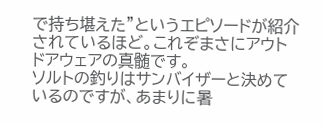で持ち堪えた”というエピソードが紹介されているほど。これぞまさにアウトドアウェアの真髄です。
ソルトの釣りはサンバイザーと決めているのですが、あまりに暑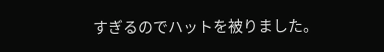すぎるのでハットを被りました。